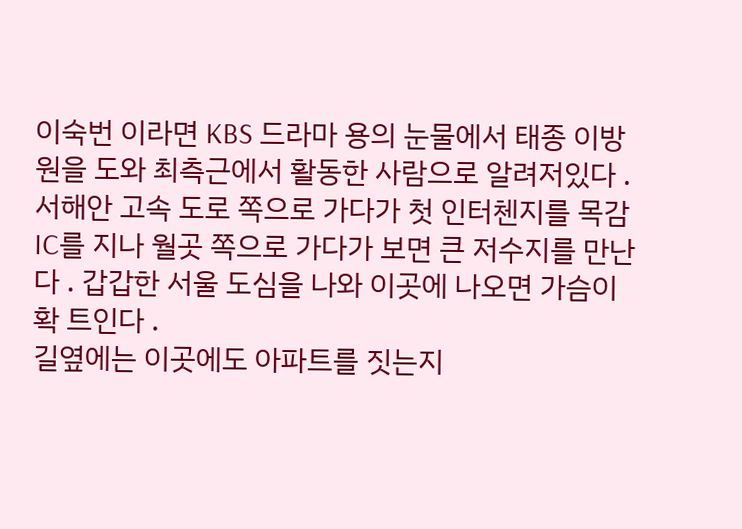이숙번 이라면 KBS 드라마 용의 눈물에서 태종 이방원을 도와 최측근에서 활동한 사람으로 알려저있다 .
서해안 고속 도로 쪽으로 가다가 첫 인터첸지를 목감 IC를 지나 월곳 쪽으로 가다가 보면 큰 저수지를 만난다 . 갑갑한 서울 도심을 나와 이곳에 나오면 가슴이 확 트인다 .
길옆에는 이곳에도 아파트를 짓는지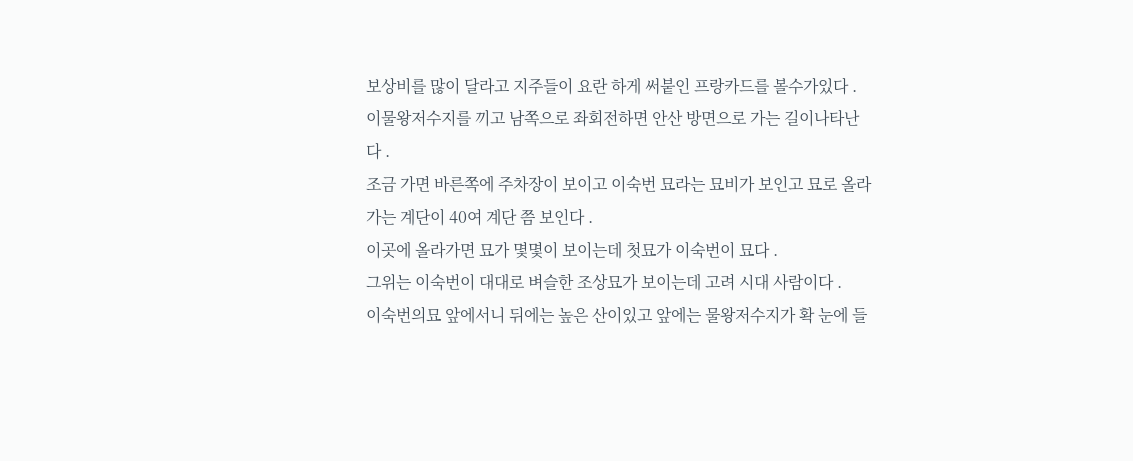보상비를 많이 달라고 지주들이 요란 하게 써붙인 프랑카드를 볼수가있다 .
이물왕저수지를 끼고 남쪽으로 좌회전하면 안산 방면으로 가는 길이나타난다 .
조금 가면 바른쪽에 주차장이 보이고 이숙번 묘라는 묘비가 보인고 묘로 올라 가는 계단이 40여 계단 쯤 보인다 .
이곳에 올라가면 묘가 몇몇이 보이는데 첫묘가 이숙번이 묘다 .
그위는 이숙번이 대대로 벼슬한 조상묘가 보이는데 고려 시대 사람이다 .
이숙번의묘 앞에서니 뒤에는 높은 산이있고 앞에는 물왕저수지가 확 눈에 들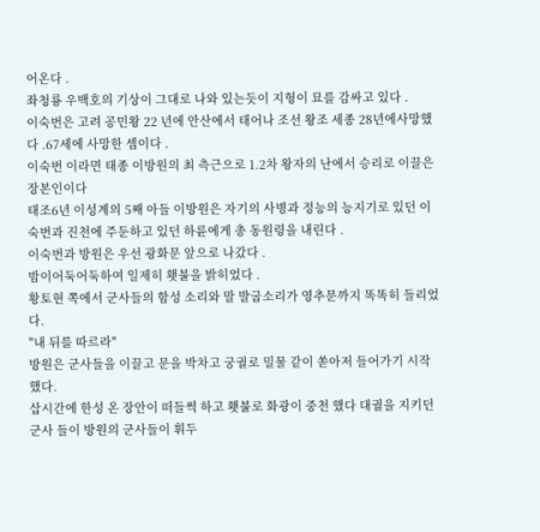어온다 .
좌청룡 우백호의 기상이 그대로 나와 있는듯이 지형이 묘를 감싸고 있다 .
이숙번은 고려 공민왕 22 년에 안산에서 태어나 조선 왕조 세종 28년에사망했다 .67세에 사망한 셈이다 .
이숙번 이라면 태종 이방원의 최 측근으로 1.2차 왕자의 난에서 승리로 이끌은 장본인이다
태조6년 이성계의 5째 아들 이방원은 자기의 사병과 정능의 능지기로 있던 이숙번과 진천에 주둔하고 있던 하륜에게 총 동원령을 내린다 .
이숙번과 방원은 우선 광화문 앞으로 나갔다 .
밤이어둑어둑하여 일제히 횃불을 밝히었다 .
황토현 쪽에서 군사들의 함성 소리와 말 발굽소리가 영추문까지 똑똑히 들리었다.
"내 뒤를 따르라"
방원은 군사들을 이끌고 문을 박차고 궁궐로 밀물 같이 쏟아저 들어가기 시작했다.
삽시간에 한성 온 장안이 떠들썩 하고 횃불로 화광이 중천 했다 대궐을 지키던 군사 들이 방원의 군사들이 휘두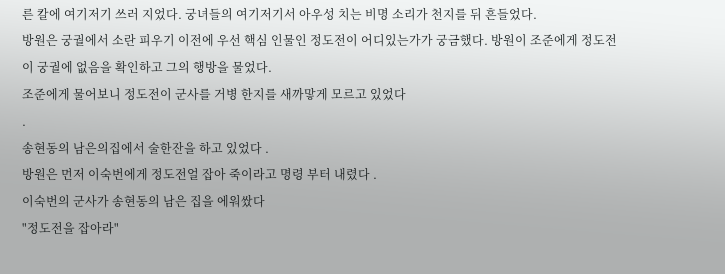른 칼에 여기저기 쓰러 지었다. 궁녀들의 여기저기서 아우성 치는 비명 소리가 천지를 뒤 흔들었다.
방원은 궁궐에서 소란 피우기 이전에 우선 핵심 인물인 정도전이 어디있는가가 궁금했다. 방원이 조준에게 정도전이 궁궐에 없음을 확인하고 그의 행방을 물었다.
조준에게 물어보니 정도전이 군사를 거병 한지를 새까맣게 모르고 있었다
.
송현동의 남은의집에서 술한잔을 하고 있었다 .
방원은 먼저 이숙번에게 정도전얼 잡아 죽이라고 명령 부터 내렸다 .
이숙번의 군사가 송현동의 남은 집을 에워쌌다
"정도전을 잡아라"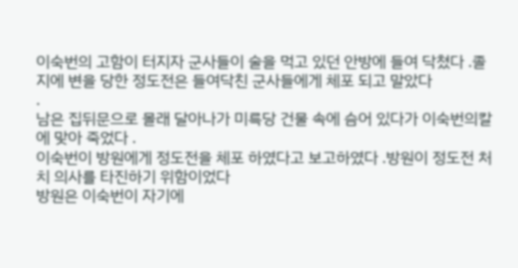이숙번의 고함이 터지자 군사들이 술을 먹고 있던 안방에 들여 닥쳤다 .졸지에 변을 당한 정도전은 들여닥친 군사들에게 체포 되고 말았다
.
남은 집뒤문으로 몰래 달아나가 미륵당 건물 속에 슴어 있다가 이숙번의칼에 맞아 죽었다 .
이숙번이 방원에게 정도전을 체포 하였다고 보고하였다 .방원이 정도전 처치 의사를 타진하기 위함이었다
방원은 이숙번이 자기에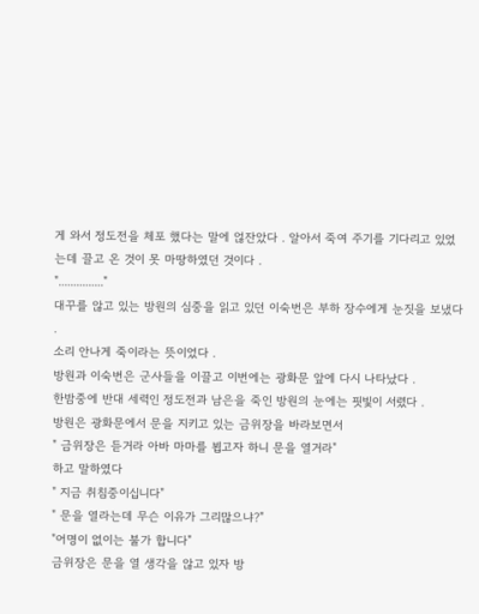게 와서 정도전을 체포 했다는 말에 얺잔았다 . 알아서 죽여 주기를 기다리고 있었는데 끌고 온 것이 못 마땅하였던 것이다 .
"..............."
대꾸를 않고 있는 방원의 심중을 읽고 있던 이숙번은 부하 장수에게 눈짓을 보냈다 .
소리 안나게 죽이라는 뜻이었다 .
방원과 이숙번은 군사들을 이끌고 이번에는 광화문 앞에 다시 나타났다 .
한밤중에 반대 세력인 정도전과 남은을 죽인 방원의 눈에는 핏빛이 서렸다 .
방원은 광화문에서 문을 지키고 있는 금위장을 바라보면서
" 금위장은 듣거라 아바 마마를 뵙고자 하니 문을 열거라"
하고 말하였다
" 지금 취침중이십니다"
" 문을 열라는데 무슨 이유가 그리많으냐?"
"어명이 없이는 불가 합니다"
금위장은 문을 열 생각을 않고 있자 방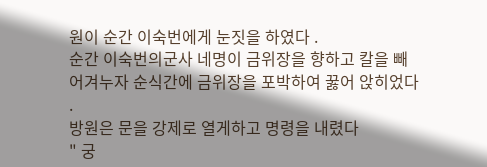원이 순간 이숙번에게 눈짓을 하였다 .
순간 이숙번의군사 네명이 금위장을 향하고 칼을 빼어겨누자 순식간에 금위장을 포박하여 꿇어 앉히었다 .
방원은 문을 강제로 열게하고 명령을 내렸다
" 궁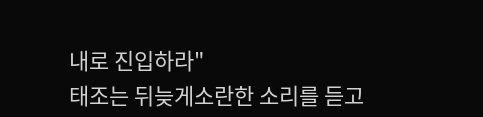내로 진입하라"
태조는 뒤늦게소란한 소리를 듣고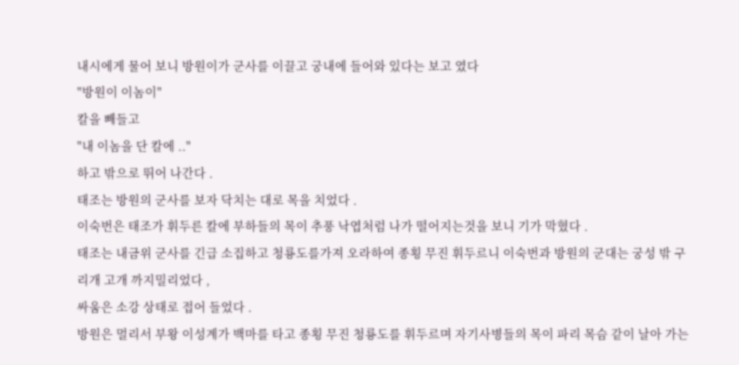내시에게 물어 보니 방원이가 군사를 이끌고 궁내에 들어와 있다는 보고 였다
"방원이 이놈이"
칼을 빼들고
"내 이놈을 단 칼에 .."
하고 밖으로 뛰어 나간다 .
태조는 방원의 군사를 보자 닥치는 대로 목을 치었다 .
이숙번은 태조가 휘두른 칼에 부하들의 목이 추풍 낙엽처럼 나가 떨어지는것을 보니 기가 막혔다 .
태조는 내금위 군사를 긴급 소집하고 청룡도를가져 오라하여 종횡 무진 휘두르니 이숙번과 방원의 군대는 궁성 밖 구리개 고개 까지밀리었다 ,
싸움은 소강 상태로 접어 들었다 .
방원은 멀리서 부왕 이성계가 백마를 타고 종횡 무진 청룡도를 휘두르며 자기사병들의 목이 파리 목슴 같이 날아 가는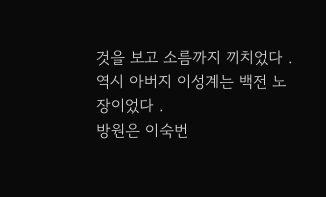것을 보고 소름까지 끼치었다 .
역시 아버지 이성계는 백전 노장이었다 .
방원은 이숙번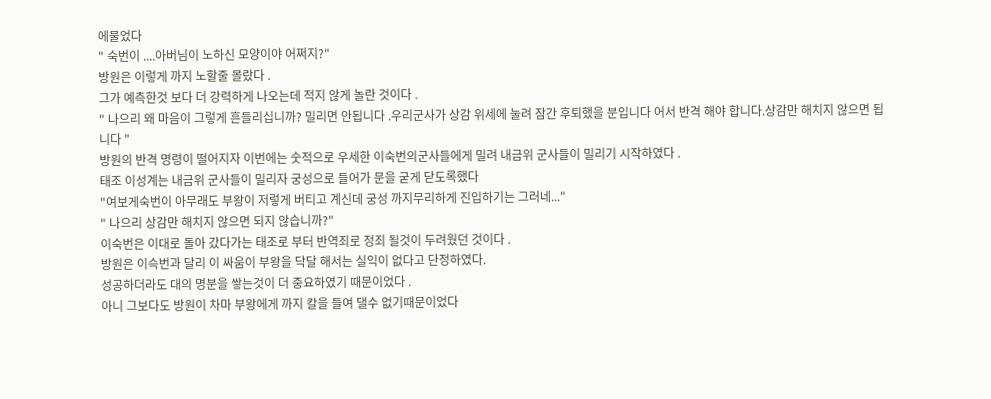에물었다
" 숙번이 ....아버님이 노하신 모양이야 어쩌지?"
방원은 이렇게 까지 노할줄 몰랐다 .
그가 예측한것 보다 더 강력하게 나오는데 적지 않게 놀란 것이다 .
" 나으리 왜 마음이 그렇게 흔들리십니까? 밀리면 안됩니다 .우리군사가 상감 위세에 눌려 잠간 후퇴했을 분입니다 어서 반격 해야 합니다.상감만 해치지 않으면 됩니다 "
방원의 반격 명령이 떨어지자 이번에는 숫적으로 우세한 이숙번의군사들에게 밀려 내금위 군사들이 밀리기 시작하였다 .
태조 이성계는 내금위 군사들이 밀리자 궁성으로 들어가 문을 굳게 닫도록했다
"여보게숙번이 아무래도 부왕이 저렇게 버티고 계신데 궁성 까지무리하게 진입하기는 그러네..."
" 나으리 상감만 해치지 않으면 되지 않습니까?"
이숙번은 이대로 돌아 갔다가는 태조로 부터 반역죄로 정죄 될것이 두려웠던 것이다 .
방원은 이슥번과 달리 이 싸움이 부왕을 닥달 해서는 실익이 없다고 단정하였다.
성공하더라도 대의 명분을 쌓는것이 더 중요하였기 때문이었다 .
아니 그보다도 방원이 차마 부왕에게 까지 칼을 들여 댈수 없기때문이었다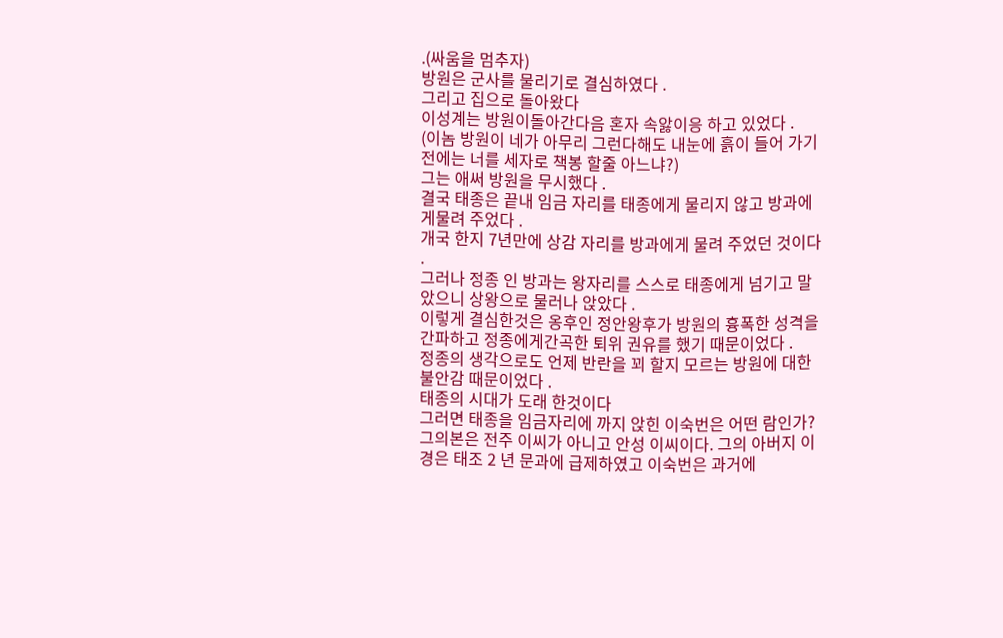.(싸움을 멈추자)
방원은 군사를 물리기로 결심하였다 .
그리고 집으로 돌아왔다
이성계는 방원이돌아간다음 혼자 속앓이응 하고 있었다 .
(이놈 방원이 네가 아무리 그런다해도 내눈에 흙이 들어 가기전에는 너를 세자로 책봉 할줄 아느냐?)
그는 애써 방원을 무시했다 .
결국 태종은 끝내 임금 자리를 태종에게 물리지 않고 방과에게물려 주었다 .
개국 한지 7년만에 상감 자리를 방과에게 물려 주었던 것이다 .
그러나 정종 인 방과는 왕자리를 스스로 태종에게 넘기고 말았으니 상왕으로 물러나 앉았다 .
이렇게 결심한것은 옹후인 정안왕후가 방원의 흉폭한 성격을 간파하고 정종에게간곡한 퇴위 권유를 했기 때문이었다 .
정종의 생각으로도 언제 반란을 꾀 할지 모르는 방원에 대한 불안감 때문이었다 .
태종의 시대가 도래 한것이다
그러면 태종을 임금자리에 까지 앉힌 이숙번은 어떤 람인가?
그의본은 전주 이씨가 아니고 안성 이씨이다. 그의 아버지 이경은 태조 2 년 문과에 급제하였고 이숙번은 과거에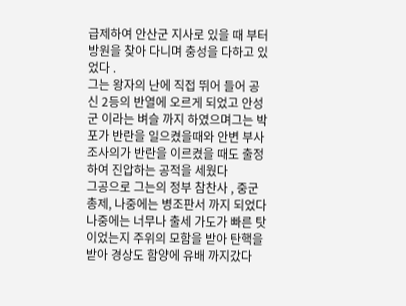급제하여 안산군 지사로 있을 때 부터 방원을 찾아 다니며 충성을 다하고 있었다 .
그는 왕자의 난에 직접 뛰어 들어 공신 2등의 반열에 오르게 되었고 안성군 이라는 벼슬 까지 하였으며그는 박포가 반란을 일으켰을때와 안변 부사 조사의가 반란을 이르켰을 때도 출정하여 진압하는 공적을 세웠다
그공으로 그는의 정부 참찬사 , 중군총제, 나중에는 병조판서 까지 되었다
나중에는 너무나 출세 가도가 빠른 탓이었는지 주위의 모함을 받아 탄핵을 받아 경상도 함양에 유배 까지갔다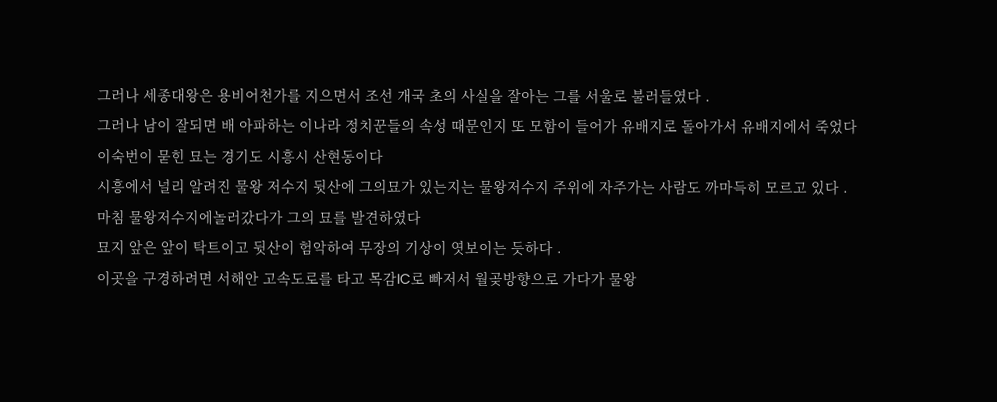그러나 세종대왕은 용비어천가를 지으면서 조선 개국 초의 사실을 잘아는 그를 서울로 불러들였다 .
그러나 남이 잘되면 배 아파하는 이나라 정치꾼들의 속성 때문인지 또 모함이 들어가 유배지로 돌아가서 유배지에서 죽었다
이숙번이 묻힌 묘는 경기도 시흥시 산현동이다
시흥에서 널리 알려진 물왕 저수지 뒷산에 그의묘가 있는지는 물왕저수지 주위에 자주가는 사람도 까마득히 모르고 있다 .
마침 물왕저수지에놀러갔다가 그의 묘를 발견하였다
묘지 앞은 앞이 탁트이고 뒷산이 험악하여 무장의 기상이 엿보이는 듯하다 .
이곳을 구경하려면 서해안 고속도로를 타고 목감IC로 빠저서 월곶방향으로 가다가 물왕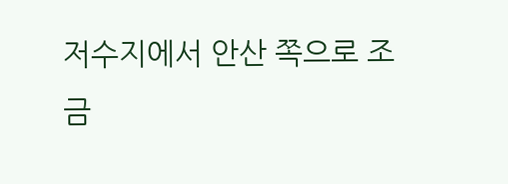저수지에서 안산 쪽으로 조금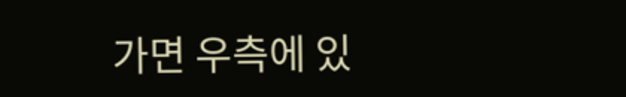가면 우측에 있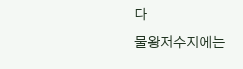다
물왕저수지에는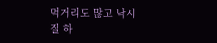먹거리도 많고 낙시질 하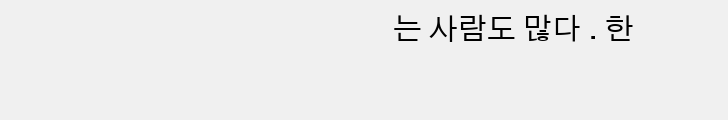는 사람도 많다 . 한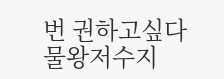번 권하고싶다
물왕저수지